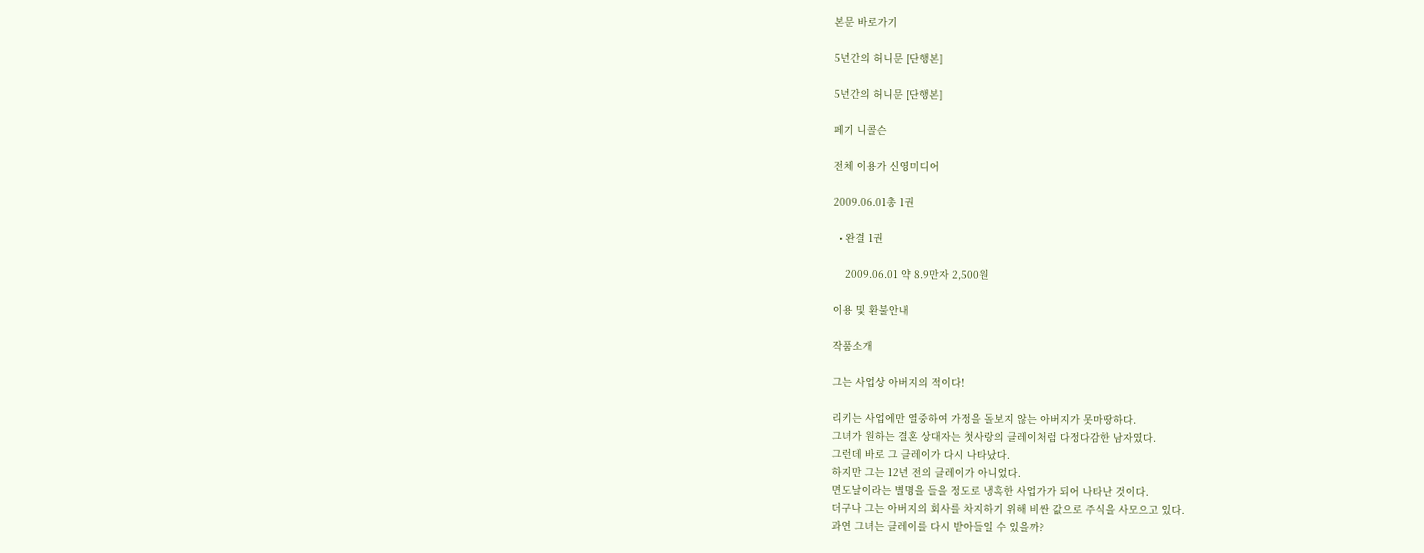본문 바로가기

5년간의 허니문 [단행본]

5년간의 허니문 [단행본]

페기 니콜슨

전체 이용가 신영미디어

2009.06.01총 1권

  • 완결 1권

    2009.06.01 약 8.9만자 2,500원

이용 및 환불안내

작품소개

그는 사업상 아버지의 적이다!

리키는 사업에만 열중하여 가정을 돌보지 않는 아버지가 못마땅하다.
그녀가 원하는 결혼 상대자는 첫사랑의 클레이처럼 다정다감한 남자였다.
그런데 바로 그 클레이가 다시 나타났다.
하지만 그는 12년 전의 클레이가 아니었다.
면도날이라는 별명을 들을 정도로 냉혹한 사업가가 되어 나타난 것이다.
더구나 그는 아버지의 회사를 차지하기 위해 비싼 값으로 주식을 사모으고 있다.
과연 그녀는 클레이를 다시 받아들일 수 있을까?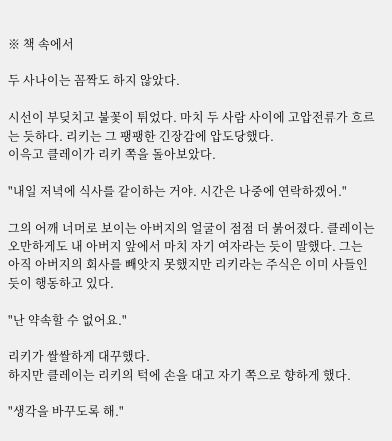※ 책 속에서

두 사나이는 꼼짝도 하지 않았다.

시선이 부딪치고 불꽃이 튀었다. 마치 두 사람 사이에 고압전류가 흐르는 듯하다. 리키는 그 팽팽한 긴장감에 압도당했다.
이윽고 클레이가 리키 쪽을 돌아보았다.

"내일 저녁에 식사를 같이하는 거야. 시간은 나중에 연락하겠어."

그의 어깨 너머로 보이는 아버지의 얼굴이 점점 더 붉어졌다. 클레이는 오만하게도 내 아버지 앞에서 마치 자기 여자라는 듯이 말했다. 그는 아직 아버지의 회사를 빼앗지 못했지만 리키라는 주식은 이미 사들인 듯이 행동하고 있다.

"난 약속할 수 없어요."

리키가 쌀쌀하게 대꾸했다.
하지만 클레이는 리키의 턱에 손을 대고 자기 쪽으로 향하게 했다.

"생각을 바꾸도록 해."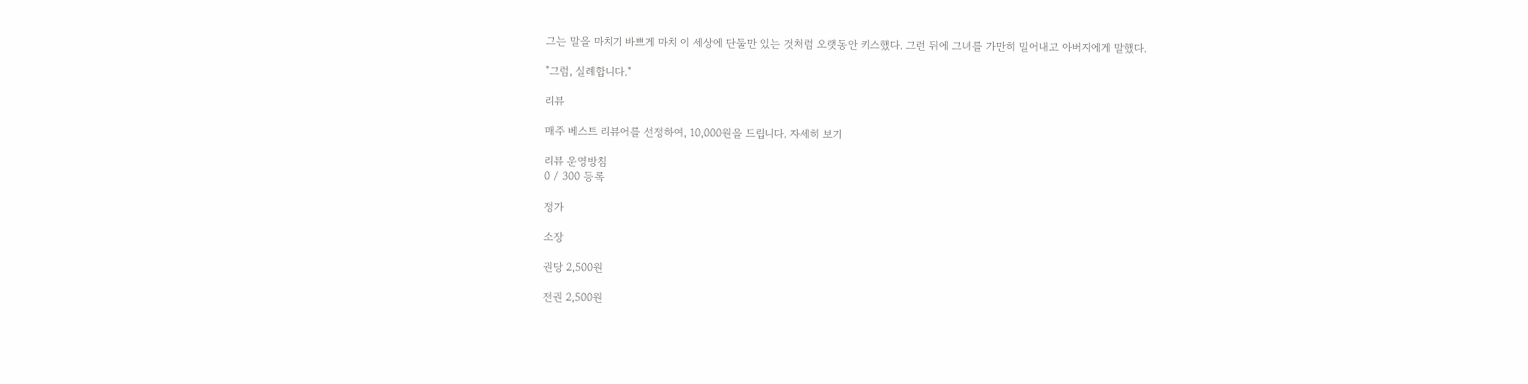그는 말을 마치기 바쁘게 마치 이 세상에 단둘만 있는 것처럼 오랫동안 키스했다. 그런 뒤에 그녀를 가만히 밀어내고 아버지에게 말했다.

"그럼, 실례합니다."

리뷰

매주 베스트 리뷰어를 선정하여, 10,000원을 드립니다. 자세히 보기

리뷰 운영방침
0 / 300 등록

정가

소장

권당 2,500원

전권 2,500원